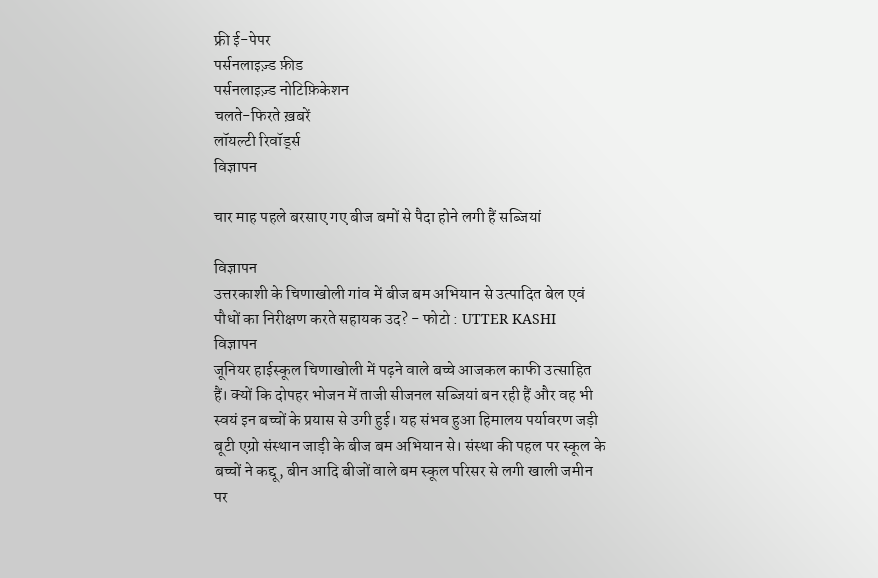फ्री ई-पेपर
पर्सनलाइज़्ड फ़ीड
पर्सनलाइज़्ड नोटिफ़िकेशन
चलते-फिरते ख़बरें
लॉयल्टी रिवॉर्ड्स
विज्ञापन

चार माह पहले बरसाए गए बीज बमों से पैदा होने लगी हैं सब्जियां

विज्ञापन
उत्तरकाशी के चिणाखोली गांव में बीज बम अभियान से उत्पादित बेल एवं पौधों का निरीक्षण करते सहायक उद? - फोटो : UTTER KASHI
विज्ञापन
जूनियर हाईस्कूल चिणाखोली में पढ़ने वाले बच्चे आजकल काफी उत्साहित हैं। क्यों कि दोपहर भोजन में ताजी सीजनल सब्जियां बन रही हैं और वह भी स्वयं इन बच्चों के प्रयास से उगी हुई। यह संभव हुआ हिमालय पर्यावरण जड़ी बूटी एग्रो संस्थान जाड़ी के बीज बम अभियान से। संस्था की पहल पर स्कूल के बच्चों ने कद्दू, बीन आदि बीजों वाले बम स्कूल परिसर से लगी खाली जमीन पर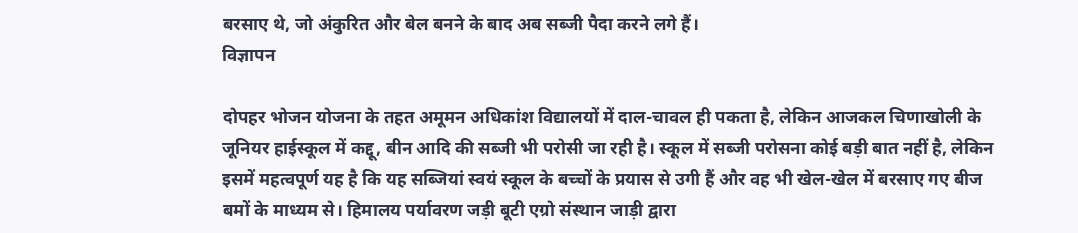बरसाए थे, जो अंकुरित और बेल बनने के बाद अब सब्जी पैदा करने लगे हैं।
विज्ञापन

दोपहर भोजन योजना के तहत अमूमन अधिकांश विद्यालयों में दाल-चावल ही पकता है, लेकिन आजकल चिणाखोली के जूनियर हाईस्कूल में कद्दू, बीन आदि की सब्जी भी परोसी जा रही है। स्कूल में सब्जी परोसना कोई बड़ी बात नहीं है, लेकिन इसमें महत्वपूर्ण यह है कि यह सब्जियां स्वयं स्कूल के बच्चों के प्रयास से उगी हैं और वह भी खेल-खेल में बरसाए गए बीज बमों के माध्यम से। हिमालय पर्यावरण जड़ी बूटी एग्रो संस्थान जाड़ी द्वारा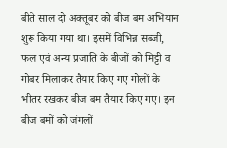बीते साल दो अक्तूबर को बीज बम अभियान शुरू किया गया था। इसमें विभिन्न सब्जी, फल एवं अन्य प्रजाति के बीजों को मिट्टी व गोबर मिलाकर तैयार किए गए गोलों के भीतर रखकर बीज बम तैयार किए गए। इन बीज बमों को जंगलों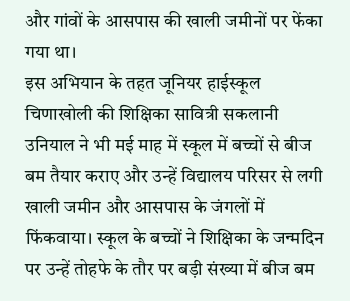और गांवों के आसपास की खाली जमीनों पर फेंका गया था।
इस अभियान के तहत जूनियर हाईस्कूल चिणाखोली की शिक्षिका सावित्री सकलानी उनियाल ने भी मई माह में स्कूल में बच्चों से बीज बम तैयार कराए और उन्हें विद्यालय परिसर से लगी खाली जमीन और आसपास के जंगलों में फिंकवाया। स्कूल के बच्चों ने शिक्षिका के जन्मदिन पर उन्हें तोहफे के तौर पर बड़ी संख्या में बीज बम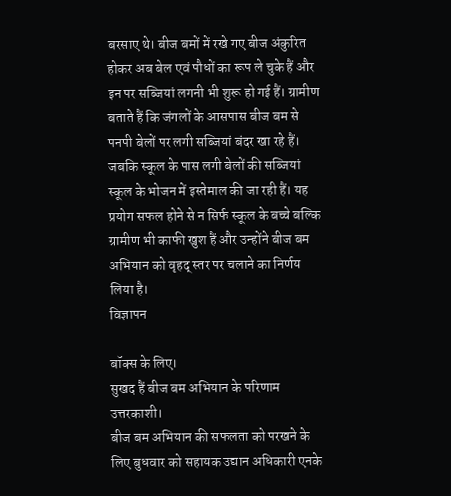बरसाए थे। बीज बमों में रखे गए बीज अंकुरित होकर अब बेल एवं पौधों का रूप ले चुके हैं और इन पर सब्जियां लगनी भी शुरू हो गई हैं। ग्रामीण बताते हैं कि जंगलों के आसपास बीज बम से पनपी बेलों पर लगी सब्जियां बंदर खा रहे हैं। जबकि स्कूल के पास लगी बेलों की सब्जियां स्कूल के भोजन में इस्तेमाल की जा रही हैं। यह प्रयोग सफल होने से न सिर्फ स्कूल के बच्चे बल्कि ग्रामीण भी काफी खुश हैं और उन्होंने बीज बम अभियान को वृहद् स्तर पर चलाने का निर्णय लिया है।
विज्ञापन

बॉक्स के लिए।
सुखद हैं बीज बम अभियान के परिणाम
उत्तरकाशी।
बीज बम अभियान की सफलता को परखने के लिए बुधवार को सहायक उद्यान अधिकारी एनके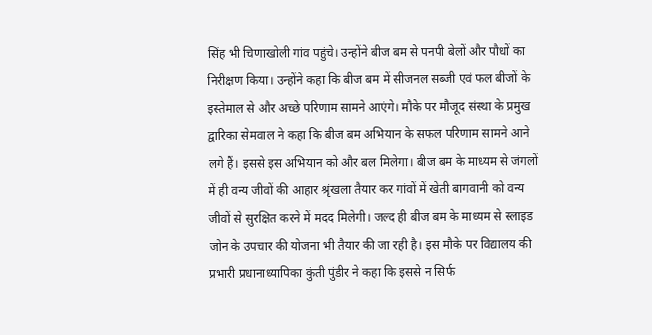सिंह भी चिणाखोली गांव पहुंचे। उन्होंने बीज बम से पनपी बेलों और पौधों का निरीक्षण किया। उन्होंने कहा कि बीज बम में सीजनल सब्जी एवं फल बीजों के इस्तेमाल से और अच्छे परिणाम सामने आएंगे। मौके पर मौजूद संस्था के प्रमुख द्वारिका सेमवाल ने कहा कि बीज बम अभियान के सफल परिणाम सामने आने लगे हैं। इससे इस अभियान को और बल मिलेगा। बीज बम के माध्यम से जंगलों में ही वन्य जीवों की आहार श्रृंखला तैयार कर गांवों में खेती बागवानी को वन्य जीवों से सुरक्षित करने में मदद मिलेगी। जल्द ही बीज बम के माध्यम से स्लाइड जोन के उपचार की योजना भी तैयार की जा रही है। इस मौके पर विद्यालय की प्रभारी प्रधानाध्यापिका कुंती पुंडीर ने कहा कि इससे न सिर्फ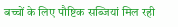बच्चों के लिए पौष्टिक सब्जियां मिल रही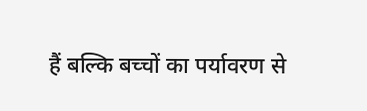हैं बल्कि बच्चों का पर्यावरण से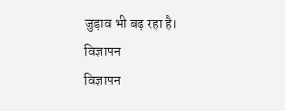जुड़ाव भी बढ़ रहा है।
विज्ञापन
विज्ञापन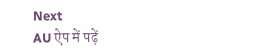Next
AU ऐप में पढ़ें